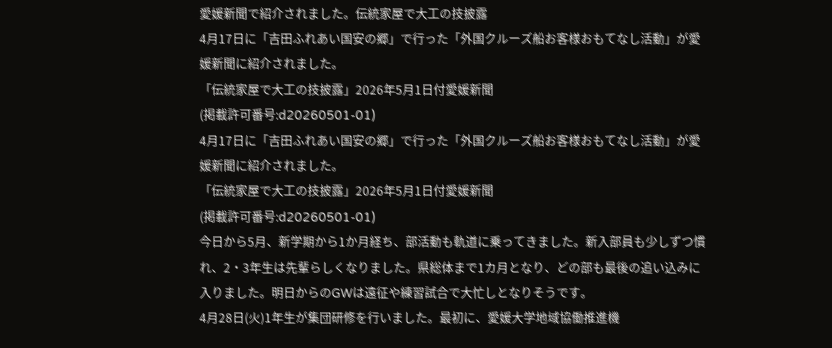愛媛新聞で紹介されました。伝統家屋で大工の技披露
4月17日に「吉田ふれあい国安の郷」で行った「外国クルーズ船お客様おもてなし活動」が愛媛新聞に紹介されました。
「伝統家屋で大工の技披露」2026年5月1日付愛媛新聞
(掲載許可番号:d20260501-01)
4月17日に「吉田ふれあい国安の郷」で行った「外国クルーズ船お客様おもてなし活動」が愛媛新聞に紹介されました。
「伝統家屋で大工の技披露」2026年5月1日付愛媛新聞
(掲載許可番号:d20260501-01)
今日から5月、新学期から1か月経ち、部活動も軌道に乗ってきました。新入部員も少しずつ慣れ、2・3年生は先輩らしくなりました。県総体まで1カ月となり、どの部も最後の追い込みに入りました。明日からのGWは遠征や練習試合で大忙しとなりそうです。
4月28日(火)1年生が集団研修を行いました。最初に、愛媛大学地域協働推進機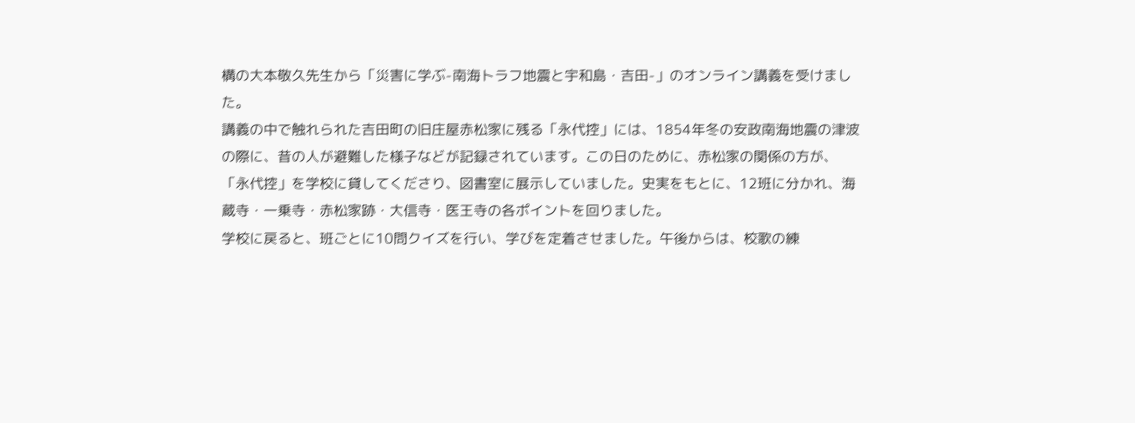構の大本敬久先生から「災害に学ぶ-南海トラフ地震と宇和島・吉田-」のオンライン講義を受けました。
講義の中で触れられた吉田町の旧庄屋赤松家に残る「永代控」には、1854年冬の安政南海地震の津波の際に、昔の人が避難した様子などが記録されています。この日のために、赤松家の関係の方が、「永代控」を学校に貸してくださり、図書室に展示していました。史実をもとに、12班に分かれ、海蔵寺・一乗寺・赤松家跡・大信寺・医王寺の各ポイントを回りました。
学校に戻ると、班ごとに10問クイズを行い、学びを定着させました。午後からは、校歌の練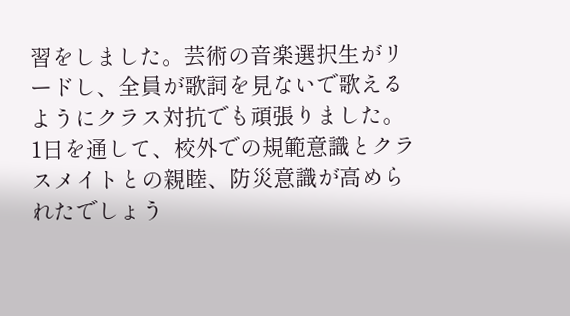習をしました。芸術の音楽選択生がリードし、全員が歌詞を見ないで歌えるようにクラス対抗でも頑張りました。
1日を通して、校外での規範意識とクラスメイトとの親睦、防災意識が高められたでしょう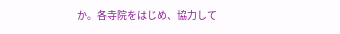か。各寺院をはじめ、協力して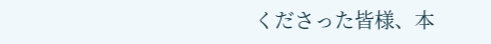くださった皆様、本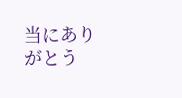当にありがとう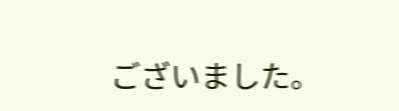ございました。